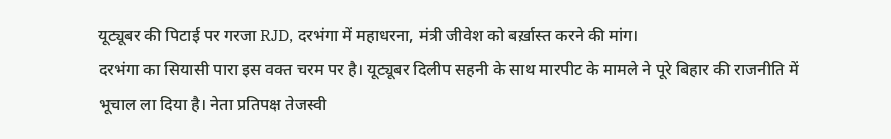यूट्यूबर की पिटाई पर गरजा RJD, दरभंगा में महाधरना, मंत्री जीवेश को बर्ख़ास्त करने की मांग।
दरभंगा का सियासी पारा इस वक्त चरम पर है। यूट्यूबर दिलीप सहनी के साथ मारपीट के मामले ने पूरे बिहार की राजनीति में भूचाल ला दिया है। नेता प्रतिपक्ष तेजस्वी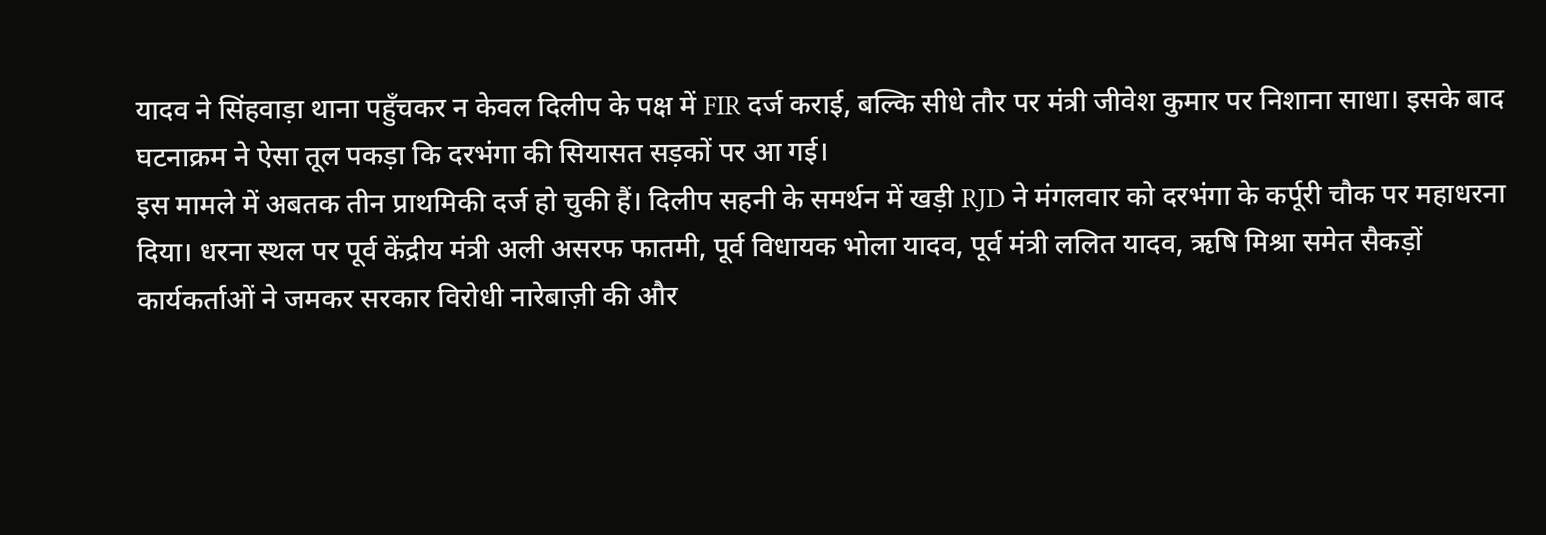यादव ने सिंहवाड़ा थाना पहुँचकर न केवल दिलीप के पक्ष में FIR दर्ज कराई, बल्कि सीधे तौर पर मंत्री जीवेश कुमार पर निशाना साधा। इसके बाद घटनाक्रम ने ऐसा तूल पकड़ा कि दरभंगा की सियासत सड़कों पर आ गई।
इस मामले में अबतक तीन प्राथमिकी दर्ज हो चुकी हैं। दिलीप सहनी के समर्थन में खड़ी RJD ने मंगलवार को दरभंगा के कर्पूरी चौक पर महाधरना दिया। धरना स्थल पर पूर्व केंद्रीय मंत्री अली असरफ फातमी, पूर्व विधायक भोला यादव, पूर्व मंत्री ललित यादव, ऋषि मिश्रा समेत सैकड़ों कार्यकर्ताओं ने जमकर सरकार विरोधी नारेबाज़ी की और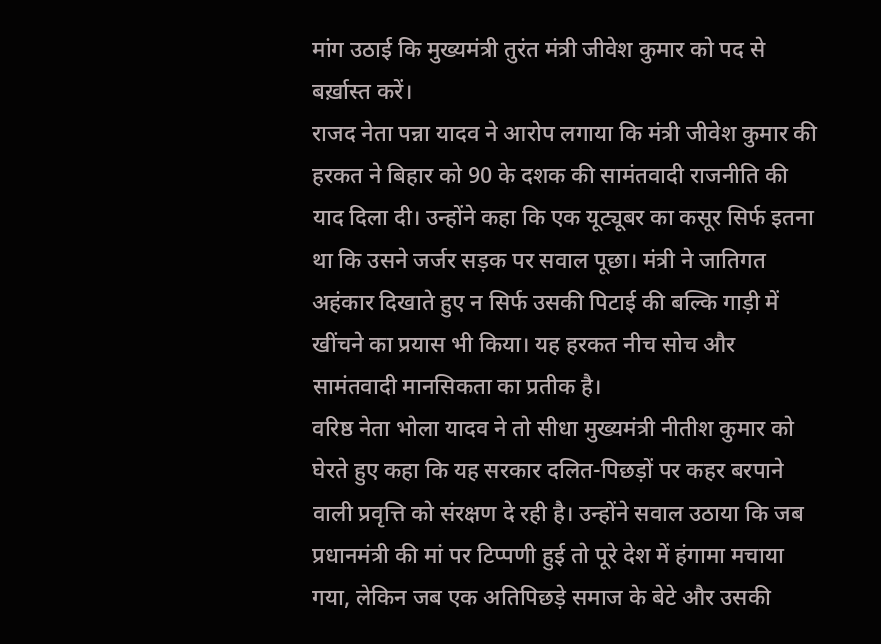मांग उठाई कि मुख्यमंत्री तुरंत मंत्री जीवेश कुमार को पद से बर्ख़ास्त करें।
राजद नेता पन्ना यादव ने आरोप लगाया कि मंत्री जीवेश कुमार की हरकत ने बिहार को 90 के दशक की सामंतवादी राजनीति की याद दिला दी। उन्होंने कहा कि एक यूट्यूबर का कसूर सिर्फ इतना था कि उसने जर्जर सड़क पर सवाल पूछा। मंत्री ने जातिगत अहंकार दिखाते हुए न सिर्फ उसकी पिटाई की बल्कि गाड़ी में खींचने का प्रयास भी किया। यह हरकत नीच सोच और सामंतवादी मानसिकता का प्रतीक है।
वरिष्ठ नेता भोला यादव ने तो सीधा मुख्यमंत्री नीतीश कुमार को घेरते हुए कहा कि यह सरकार दलित-पिछड़ों पर कहर बरपाने वाली प्रवृत्ति को संरक्षण दे रही है। उन्होंने सवाल उठाया कि जब प्रधानमंत्री की मां पर टिप्पणी हुई तो पूरे देश में हंगामा मचाया गया, लेकिन जब एक अतिपिछड़े समाज के बेटे और उसकी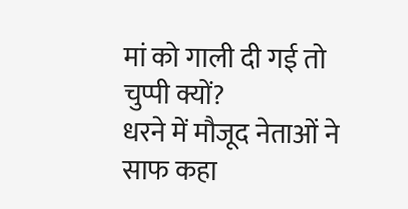मां को गाली दी गई तो चुप्पी क्यों?
धरने में मौजूद नेताओं ने साफ कहा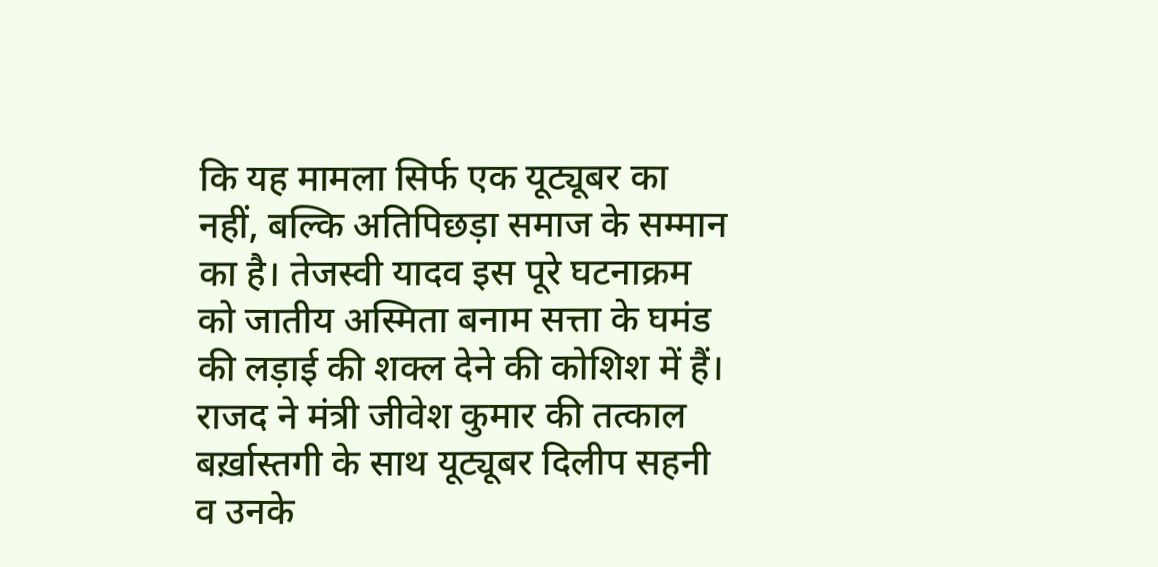कि यह मामला सिर्फ एक यूट्यूबर का नहीं, बल्कि अतिपिछड़ा समाज के सम्मान का है। तेजस्वी यादव इस पूरे घटनाक्रम को जातीय अस्मिता बनाम सत्ता के घमंड की लड़ाई की शक्ल देने की कोशिश में हैं। राजद ने मंत्री जीवेश कुमार की तत्काल बर्ख़ास्तगी के साथ यूट्यूबर दिलीप सहनी व उनके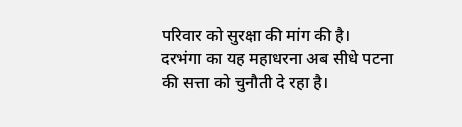परिवार को सुरक्षा की मांग की है।
दरभंगा का यह महाधरना अब सीधे पटना की सत्ता को चुनौती दे रहा है।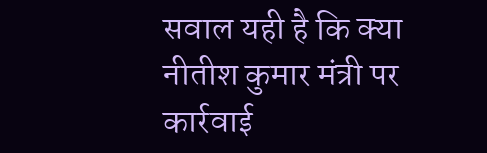सवाल यही है कि क्या नीतीश कुमार मंत्री पर कार्रवाई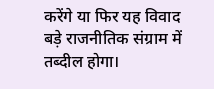करेंगे या फिर यह विवाद बड़े राजनीतिक संग्राम में तब्दील होगा।